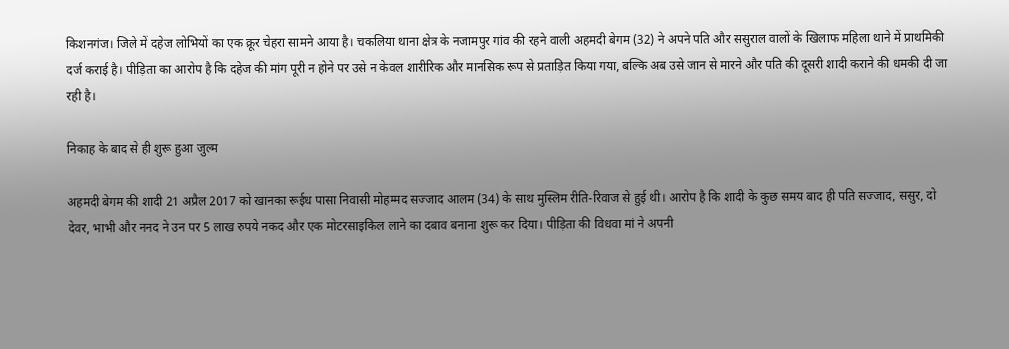किशनगंज। जिले में दहेज लोभियों का एक क्रूर चेहरा सामने आया है। चकलिया थाना क्षेत्र के नजामपुर गांव की रहने वाली अहमदी बेगम (32) ने अपने पति और ससुराल वालों के खिलाफ महिला थाने में प्राथमिकी दर्ज कराई है। पीड़िता का आरोप है कि दहेज की मांग पूरी न होने पर उसे न केवल शारीरिक और मानसिक रूप से प्रताड़ित किया गया, बल्कि अब उसे जान से मारने और पति की दूसरी शादी कराने की धमकी दी जा रही है।

निकाह के बाद से ही शुरू हुआ जुल्म

अहमदी बेगम की शादी 21 अप्रैल 2017 को खानका रूईध पासा निवासी मोहम्मद सज्जाद आलम (34) के साथ मुस्लिम रीति-रिवाज से हुई थी। आरोप है कि शादी के कुछ समय बाद ही पति सज्जाद, ससुर, दो देवर, भाभी और ननद ने उन पर 5 लाख रुपये नकद और एक मोटरसाइकिल लाने का दबाव बनाना शुरू कर दिया। पीड़िता की विधवा मां ने अपनी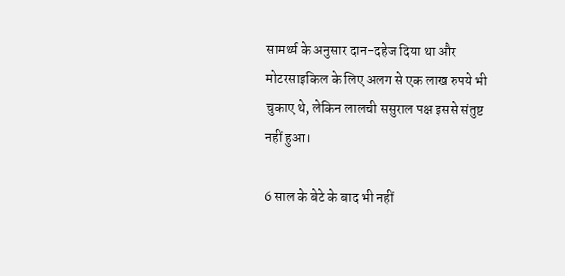सामर्थ्य के अनुसार दान-दहेज दिया था और मोटरसाइकिल के लिए अलग से एक लाख रुपये भी चुकाए थे, लेकिन लालची ससुराल पक्ष इससे संतुष्ट नहीं हुआ।

6 साल के बेटे के बाद भी नहीं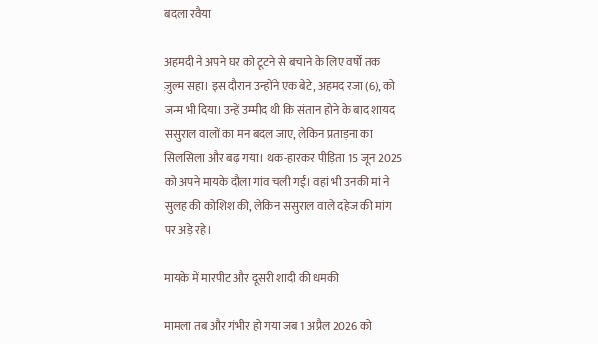बदला रवैया

अहमदी ने अपने घर को टूटने से बचाने के लिए वर्षों तक ज़ुल्म सहा। इस दौरान उन्होंने एक बेटे, अहमद रजा (6), को जन्म भी दिया। उन्हें उम्मीद थी कि संतान होने के बाद शायद ससुराल वालों का मन बदल जाए, लेकिन प्रताड़ना का सिलसिला और बढ़ गया। थक-हारकर पीड़िता 15 जून 2025 को अपने मायके दौला गांव चली गईं। वहां भी उनकी मां ने सुलह की कोशिश की, लेकिन ससुराल वाले दहेज की मांग पर अड़े रहे।

मायके में मारपीट और दूसरी शादी की धमकी

मामला तब और गंभीर हो गया जब 1 अप्रैल 2026 को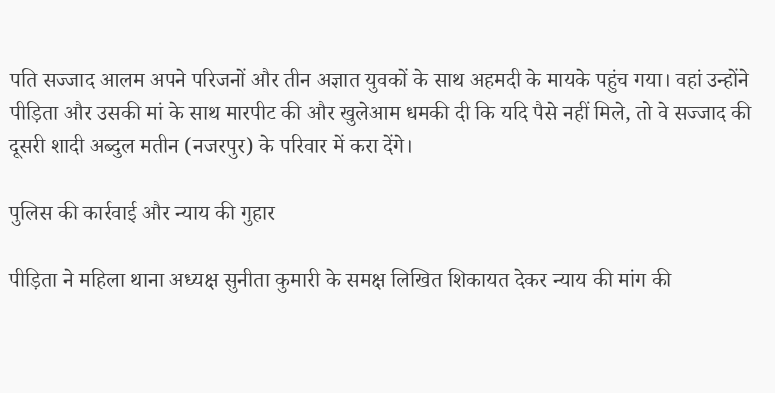पति सज्जाद आलम अपने परिजनों और तीन अज्ञात युवकों के साथ अहमदी के मायके पहुंच गया। वहां उन्होंने पीड़िता और उसकी मां के साथ मारपीट की और खुलेआम धमकी दी कि यदि पैसे नहीं मिले, तो वे सज्जाद की दूसरी शादी अब्दुल मतीन (नजरपुर) के परिवार में करा देंगे।

पुलिस की कार्रवाई और न्याय की गुहार

पीड़िता ने महिला थाना अध्यक्ष सुनीता कुमारी के समक्ष लिखित शिकायत देकर न्याय की मांग की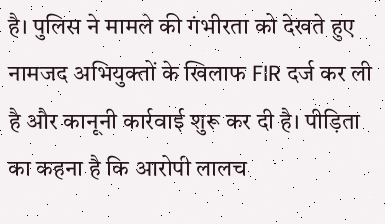है। पुलिस ने मामले की गंभीरता को देखते हुए नामजद अभियुक्तों के खिलाफ FIR दर्ज कर ली है और कानूनी कार्रवाई शुरू कर दी है। पीड़िता का कहना है कि आरोपी लालच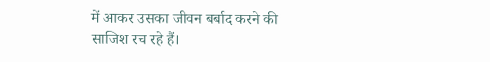में आकर उसका जीवन बर्बाद करने की साजिश रच रहे हैं।